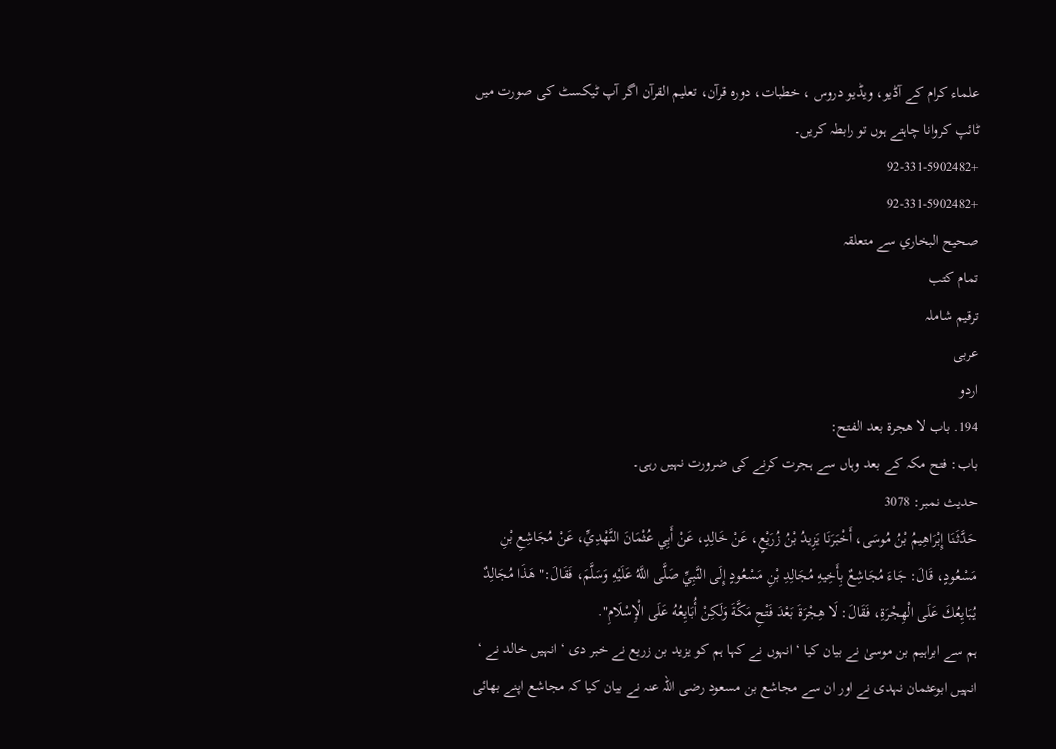علماء کرام کے آڈیو، ویڈیو دروس ، خطبات، دورہ قرآن، تعلیم القرآن اگر آپ ٹیکسٹ کی صورت میں ٹائپ کروانا چاہتے ہوں تو رابطہ کریں۔
+92-331-5902482
+92-331-5902482
صحيح البخاري سے متعلقہ
تمام کتب
ترقیم شاملہ
عربی
اردو
194. باب لا هجرة بعد الفتح:
باب: فتح مکہ کے بعد وہاں سے ہجرت کرنے کی ضرورت نہیں رہی۔
حدیث نمبر: 3078
حَدَّثَنَا إِبْرَاهِيمُ بْنُ مُوسَى، أَخْبَرَنَا يَزِيدُ بْنُ زُرَيْعٍ، عَنْ خَالِدٍ، عَنْ أَبِي عُثْمَانَ النَّهْدِيِّ، عَنْ مُجَاشِعِ بْنِ مَسْعُودٍ، قَالَ: جَاءَ مُجَاشِعٌ بِأَخِيهِ مُجَالِدِ بْنِ مَسْعُودٍ إِلَى النَّبِيِّ صَلَّى اللَّهُ عَلَيْهِ وَسَلَّمَ، فَقَالَ:" هَذَا مُجَالِدٌ يُبَايِعُكَ عَلَى الْهِجْرَةِ، فَقَالَ: لَا هِجْرَةَ بَعْدَ فَتْحِ مَكَّةَ وَلَكِنْ أُبَايِعُهُ عَلَى الْإِسْلَامِ".
ہم سے ابراہیم بن موسیٰ نے بیان کیا ‘ انہوں نے کہا ہم کو یزید بن زریع نے خبر دی ‘ انہیں خالد نے ‘ انہیں ابوعثمان نہدی نے اور ان سے مجاشع بن مسعود رضی اللہ عنہ نے بیان کیا کہ مجاشع اپنے بھائی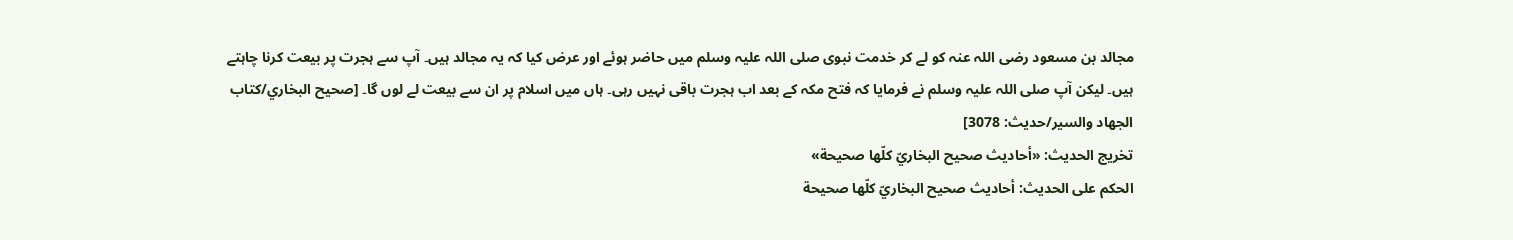مجالد بن مسعود رضی اللہ عنہ کو لے کر خدمت نبوی صلی اللہ علیہ وسلم میں حاضر ہوئے اور عرض کیا کہ یہ مجالد ہیں۔ آپ سے ہجرت پر بیعت کرنا چاہتے ہیں۔ لیکن آپ صلی اللہ علیہ وسلم نے فرمایا کہ فتح مکہ کے بعد اب ہجرت باقی نہیں رہی۔ ہاں میں اسلام پر ان سے بیعت لے لوں گا۔ [صحيح البخاري/كتاب الجهاد والسير/حدیث: 3078]
تخریج الحدیث: «أحاديث صحيح البخاريّ كلّها صحيحة»
الحكم على الحديث: أحاديث صحيح البخاريّ كلّها صحيحة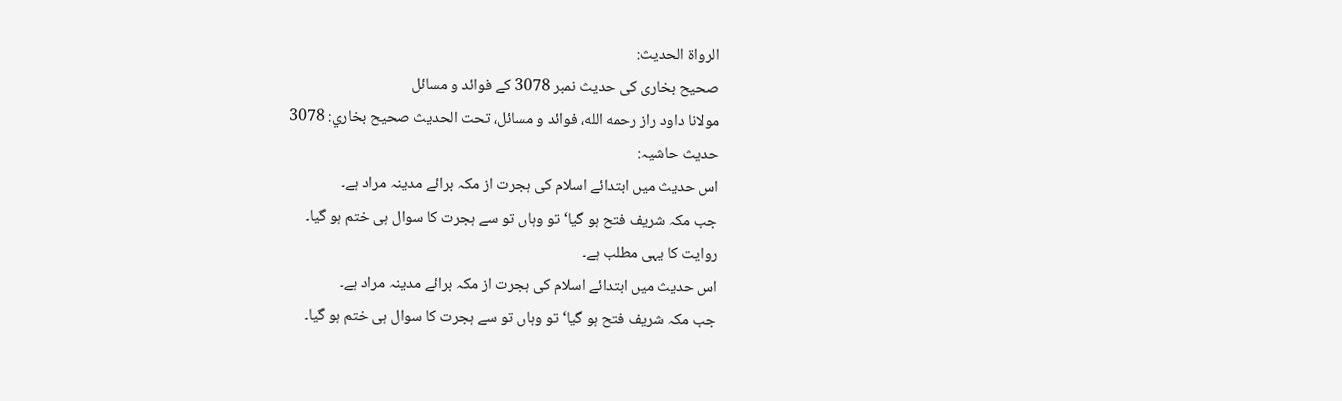الرواة الحديث:
صحیح بخاری کی حدیث نمبر 3078 کے فوائد و مسائل
مولانا داود راز رحمه الله، فوائد و مسائل، تحت الحديث صحيح بخاري: 3078
حدیث حاشیہ:
اس حدیث میں ابتدائے اسلام کی ہجرت از مکہ برائے مدینہ مراد ہے۔
جب مکہ شریف فتح ہو گیا‘ تو وہاں تو سے ہجرت کا سوال ہی ختم ہو گیا۔
روایت کا یہی مطلب ہے۔
اس حدیث میں ابتدائے اسلام کی ہجرت از مکہ برائے مدینہ مراد ہے۔
جب مکہ شریف فتح ہو گیا‘ تو وہاں تو سے ہجرت کا سوال ہی ختم ہو گیا۔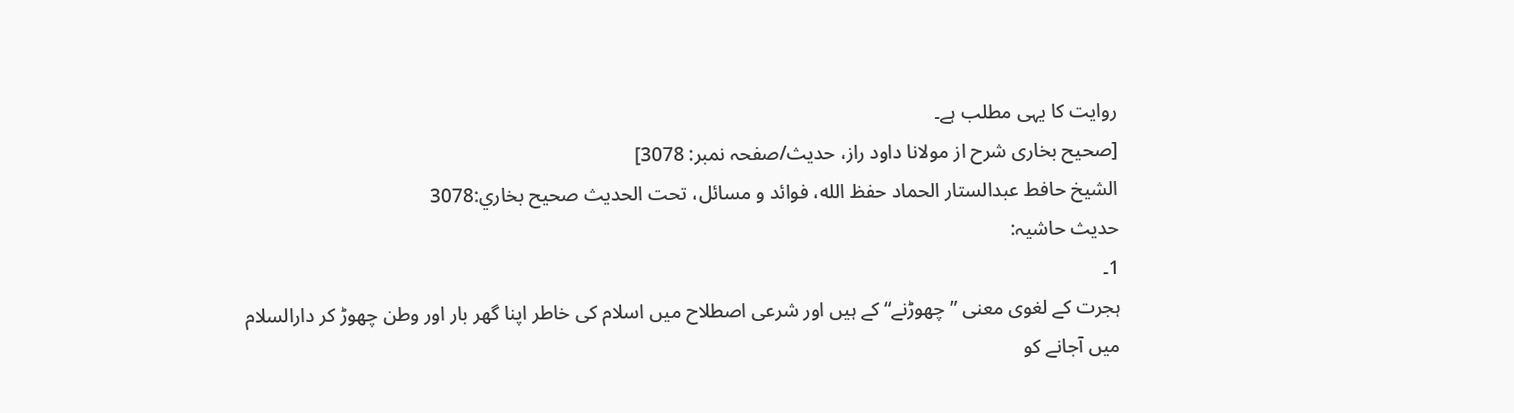روایت کا یہی مطلب ہے۔
[صحیح بخاری شرح از مولانا داود راز، حدیث/صفحہ نمبر: 3078]
الشيخ حافط عبدالستار الحماد حفظ الله، فوائد و مسائل، تحت الحديث صحيح بخاري:3078
حدیث حاشیہ:
1۔
ہجرت کے لغوی معنی ”چھوڑنے“ کے ہیں اور شرعی اصطلاح میں اسلام کی خاطر اپنا گھر بار اور وطن چھوڑ کر دارالسلام میں آجانے کو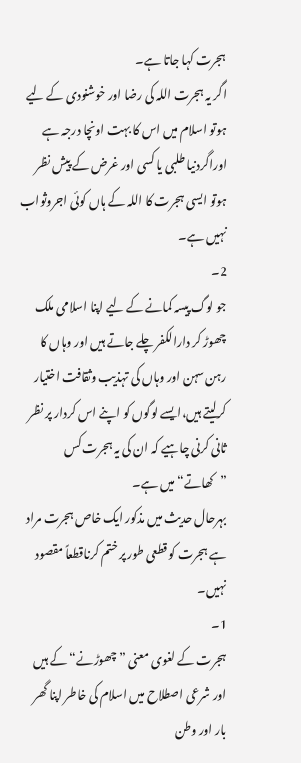ہجرت کہا جاتا ہے۔
اگر یہ ہجرت اللہ کی رضا اور خوشنودی کے لیے ہوتو اسلام میں اس کا بہت اونچا درجہ ہے اوراگردنیا طلبی یا کسی اور غرض کے پیش نظر ہوتو ایسی ہجرت کا اللہ کے ہاں کوئی اجروثواب نہیں ہے۔
2۔
جو لوگ پیسہ کمانے کے لیے اپنا اسلامی ملک چھوڑ کر دارالکفر چلے جاتے ہیں اور وہاں کا رہن سہن اور وہاں کی تہذیب وثقافت اختیار کرلیتے ہیں،ایسے لوگوں کو اپنے اس کردار پر نظر ثانی کرنی چاہیے کہ ان کی یہ ہجرت کس ”کھاتے“ میں ہے۔
بہرحال حدیث میں مذکور ایک خاص ہجرت مراد ہے ہجرت کو قطعی طور پر ختم کرناقطعاً مقصود نہیں۔
1۔
ہجرت کے لغوی معنی ”چھوڑنے“ کے ہیں اور شرعی اصطلاح میں اسلام کی خاطر اپنا گھر بار اور وطن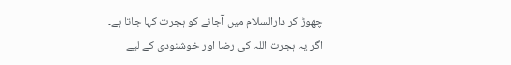چھوڑ کر دارالسلام میں آجانے کو ہجرت کہا جاتا ہے۔
اگر یہ ہجرت اللہ کی رضا اور خوشنودی کے لیے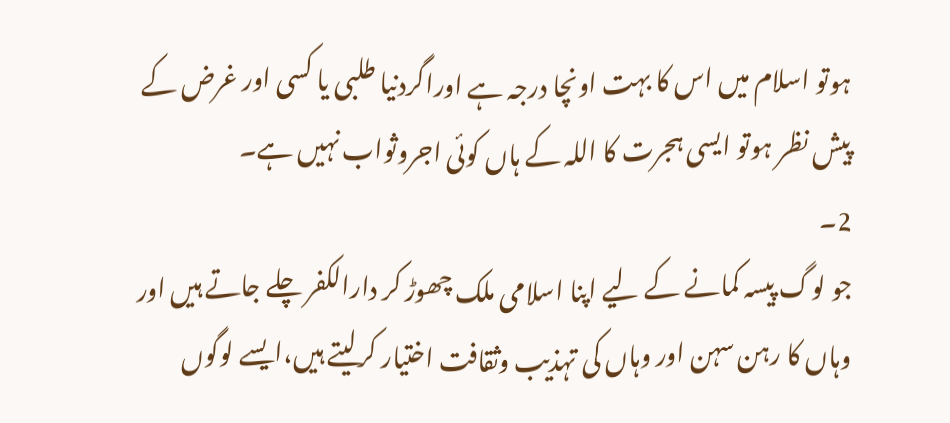ہوتو اسلام میں اس کا بہت اونچا درجہ ہے اوراگردنیا طلبی یا کسی اور غرض کے پیش نظر ہوتو ایسی ہجرت کا اللہ کے ہاں کوئی اجروثواب نہیں ہے۔
2۔
جو لوگ پیسہ کمانے کے لیے اپنا اسلامی ملک چھوڑ کر دارالکفر چلے جاتے ہیں اور وہاں کا رہن سہن اور وہاں کی تہذیب وثقافت اختیار کرلیتے ہیں،ایسے لوگوں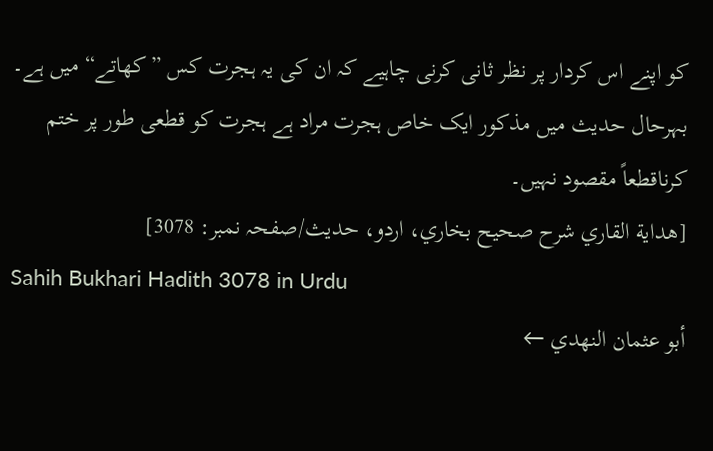کو اپنے اس کردار پر نظر ثانی کرنی چاہیے کہ ان کی یہ ہجرت کس ”کھاتے“ میں ہے۔
بہرحال حدیث میں مذکور ایک خاص ہجرت مراد ہے ہجرت کو قطعی طور پر ختم کرناقطعاً مقصود نہیں۔
[هداية القاري شرح صحيح بخاري، اردو، حدیث/صفحہ نمبر: 3078]
Sahih Bukhari Hadith 3078 in Urdu
أبو عثمان النهدي ←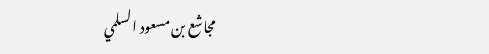مجاشع بن مسعود السلمي